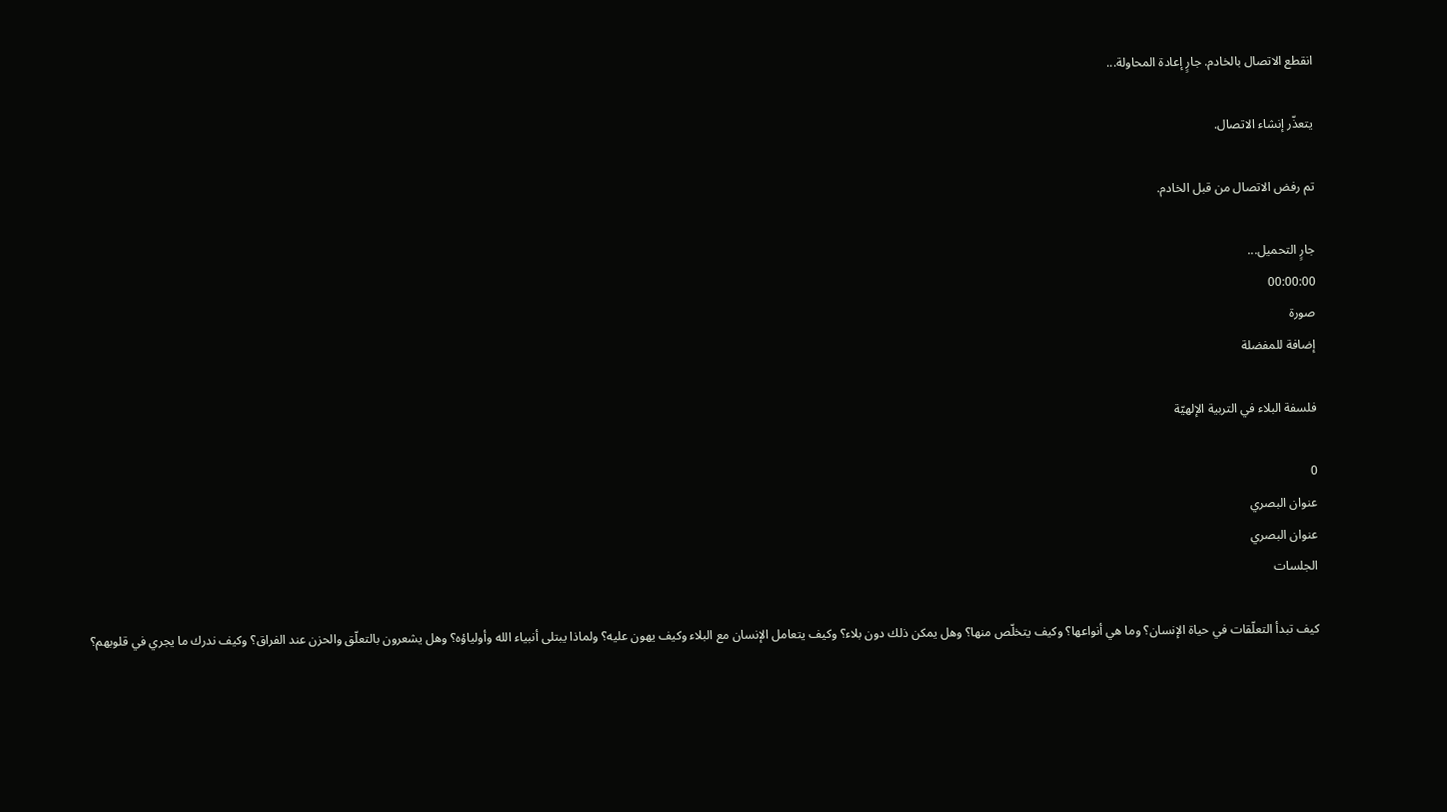انقطع الاتصال بالخادم. جارٍ إعادة المحاولة...

يتعذّر إنشاء الاتصال.

تم رفض الاتصال من قبل الخادم.

جارٍ التحميل...
00:00:00
صورة
إضافة للمفضلة

فلسفة البلاء في التربية الإلهيّة

0
عنوان البصري
عنوان البصري
الجلسات

كيف تبدأ التعلّقات في حياة الإنسان؟ وما هي أنواعها؟ وكيف يتخلّص منها؟ وهل يمكن ذلك دون بلاء؟ وكيف يتعامل الإنسان مع البلاء وكيف يهون عليه؟ ولماذا يبتلى أنبياء الله وأولياؤه؟ وهل يشعرون بالتعلّق والحزن عند الفراق؟ وكيف ندرك ما يجري في قلوبهم؟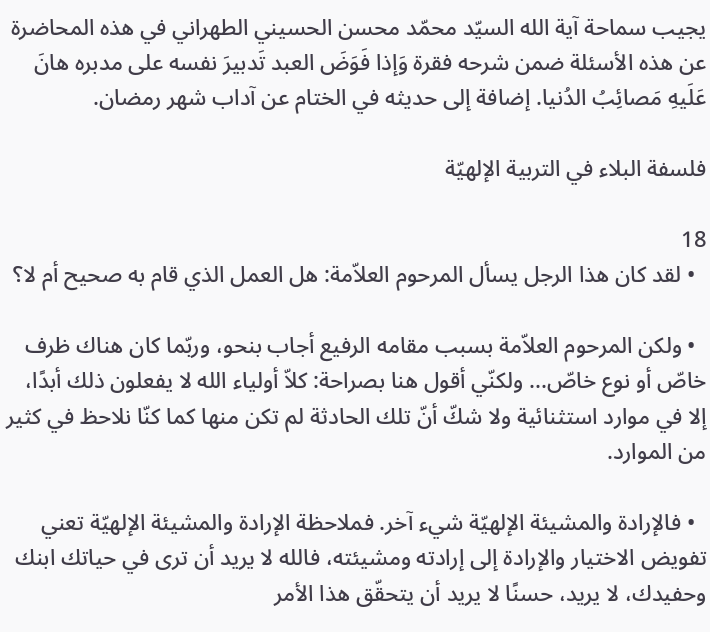يجيب سماحة آية الله السيّد محمّد محسن الحسيني الطهراني في هذه المحاضرة عن هذه الأسئلة ضمن شرحه فقرة وَإذا فَوَضَ العبد تَدبيرَ نفسه على مدبره هانَ عَلَيهِ مَصائِبُ الدُنيا. إضافة إلى حديثه في الختام عن آداب شهر رمضان.

فلسفة البلاء في التربية الإلهيّة

18
  • لقد كان هذا الرجل يسأل المرحوم العلاّمة: هل العمل الذي قام به صحيح أم لا؟

  • ولكن المرحوم العلاّمة بسبب مقامه الرفيع أجاب بنحو، وربّما كان هناك ظرف خاصّ أو نوع خاصّ... ولكنّي أقول هنا بصراحة: كلاّ أولياء الله لا يفعلون ذلك أبدًا، إلا في موارد استثنائية ولا شكّ أنّ تلك الحادثة لم تكن منها كما كنّا نلاحظ في كثير من الموارد.

  • فالإرادة والمشيئة الإلهيّة شيء آخر. فملاحظة الإرادة والمشيئة الإلهيّة تعني تفويض الاختيار والإرادة إلى إرادته ومشيئته، فالله لا يريد أن ترى في حياتك ابنك وحفيدك، لا يريد، حسنًا لا يريد أن يتحقّق هذا الأمر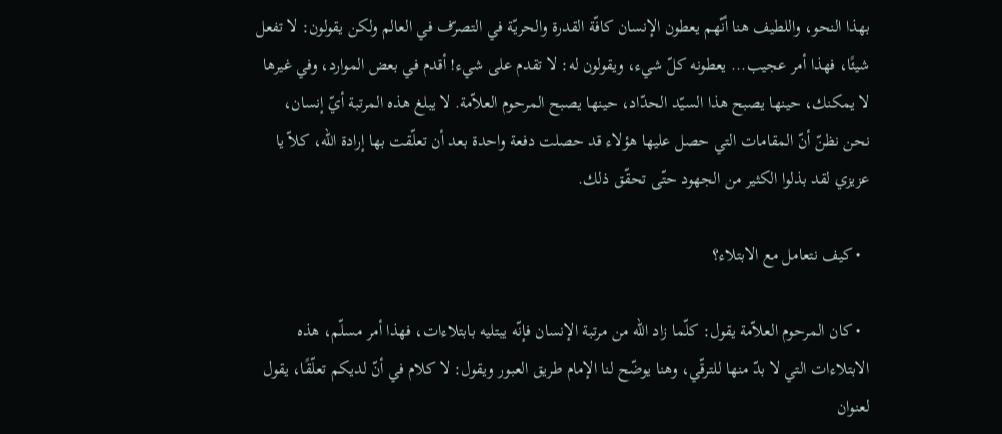بهذا النحو، واللطيف هنا أنّهم يعطون الإنسان كافّة القدرة والحريّة في التصرّف في العالم ولكن يقولون: لا تفعل شيئًا، فهذا أمر عجيب... يعطونه كلّ شيء، ويقولون له: لا تقدم على شيء! أقدم في بعض الموارد، وفي غيرها لا يمكنك، حينها يصبح هذا السيّد الحدّاد، حينها يصبح المرحوم العلاّمة. لا يبلغ هذه المرتبة أيّ إنسان، نحن نظنّ أنّ المقامات التي حصل عليها هؤلاء قد حصلت دفعة واحدة بعد أن تعلّقت بها إرادة الله، كلاّ يا عزيزي لقد بذلوا الكثير من الجهود حتّى تحقّق ذلك.

  • كيف نتعامل مع الابتلاء؟

  • كان المرحوم العلاّمة يقول: كلّما زاد الله من مرتبة الإنسان فإنّه يبتليه بابتلاءات، فهذا أمر مسلّم، هذه الابتلاءات التي لا بدّ منها للترقّي، وهنا يوضّح لنا الإمام طريق العبور ويقول: لا كلام في أنّ لديكم تعلّقًا، يقول لعنوان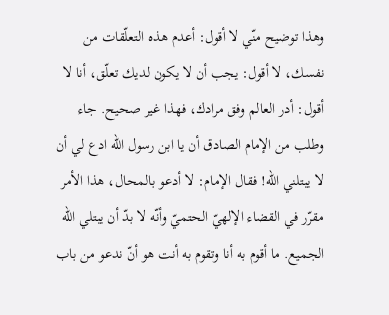وهذا توضيح منّي لا أقول: أعدم هذه التعلّقات من نفسك، لا أقول: يجب أن لا يكون لديك تعلّق، أنا لا أقول: أدر العالم وفق مرادك، فهذا غير صحيح. جاء وطلب من الإمام الصادق أن يا ابن رسول الله ادع لي أن لا يبتلني الله! فقال الإمام: لا أدعو بالمحال، هذا الأمر مقرّر في القضاء الإلهيّ الحتميّ وأنّه لا بدّ أن يبتلي الله الجميع. ما أقوم به أنا وتقوم به أنت هو أنّ ندعو من باب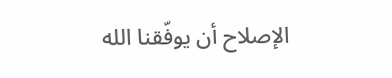الإصلاح أن يوفّقنا الله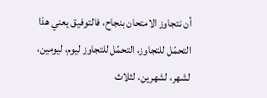أن نتجاوز الامتحان بنجاح، فالتوفيق يعني هذا التحمّل للتجاوز، التحمّل للتجاوز ليوم، ليومين، لشهر، لشهرين، لثلاث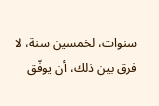سنوات، لخمسين سنة، لا فرق بين ذلك، أن يوفّق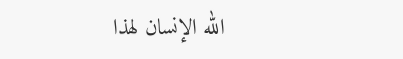الله الإنسان لهذا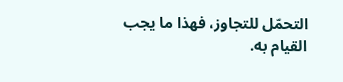التحمّل للتجاوز، فهذا ما يجب القيام به.